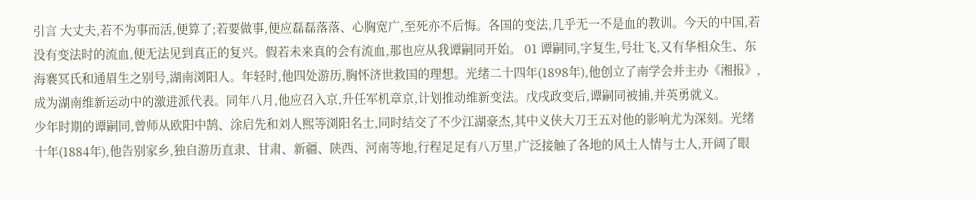引言 大丈夫,若不为事而活,便算了;若要做事,便应磊磊落落、心胸宽广,至死亦不后悔。各国的变法,几乎无一不是血的教训。今天的中国,若没有变法时的流血,便无法见到真正的复兴。假若未来真的会有流血,那也应从我谭嗣同开始。 01 谭嗣同,字复生,号壮飞,又有华相众生、东海褰冥氏和通眉生之别号,湖南浏阳人。年轻时,他四处游历,胸怀济世救国的理想。光绪二十四年(1898年),他创立了南学会并主办《湘报》,成为湖南维新运动中的激进派代表。同年八月,他应召入京,升任军机章京,计划推动维新变法。戊戌政变后,谭嗣同被捕,并英勇就义。
少年时期的谭嗣同,曾师从欧阳中鹄、涂启先和刘人熙等浏阳名士,同时结交了不少江湖豪杰,其中义侠大刀王五对他的影响尤为深刻。光绪十年(1884年),他告别家乡,独自游历直隶、甘肃、新疆、陕西、河南等地,行程足足有八万里,广泛接触了各地的风土人情与士人,开阔了眼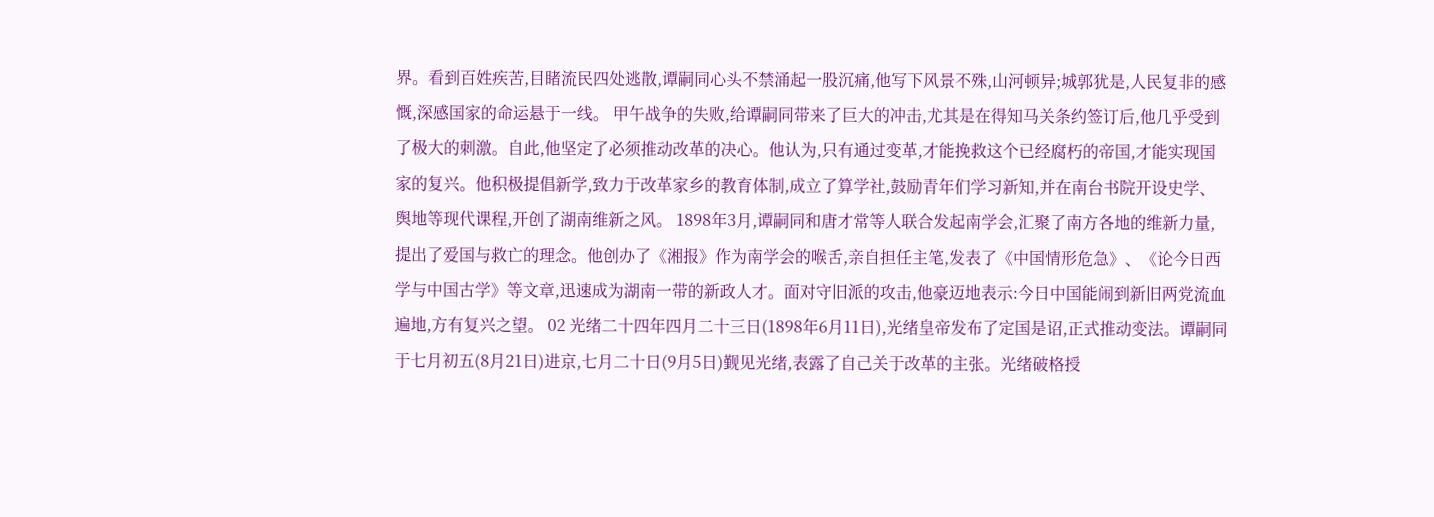界。看到百姓疾苦,目睹流民四处逃散,谭嗣同心头不禁涌起一股沉痛,他写下风景不殊,山河顿异;城郭犹是,人民复非的感慨,深感国家的命运悬于一线。 甲午战争的失败,给谭嗣同带来了巨大的冲击,尤其是在得知马关条约签订后,他几乎受到了极大的刺激。自此,他坚定了必须推动改革的决心。他认为,只有通过变革,才能挽救这个已经腐朽的帝国,才能实现国家的复兴。他积极提倡新学,致力于改革家乡的教育体制,成立了算学社,鼓励青年们学习新知,并在南台书院开设史学、舆地等现代课程,开创了湖南维新之风。 1898年3月,谭嗣同和唐才常等人联合发起南学会,汇聚了南方各地的维新力量,提出了爱国与救亡的理念。他创办了《湘报》作为南学会的喉舌,亲自担任主笔,发表了《中国情形危急》、《论今日西学与中国古学》等文章,迅速成为湖南一带的新政人才。面对守旧派的攻击,他豪迈地表示:今日中国能闹到新旧两党流血遍地,方有复兴之望。 02 光绪二十四年四月二十三日(1898年6月11日),光绪皇帝发布了定国是诏,正式推动变法。谭嗣同于七月初五(8月21日)进京,七月二十日(9月5日)觐见光绪,表露了自己关于改革的主张。光绪破格授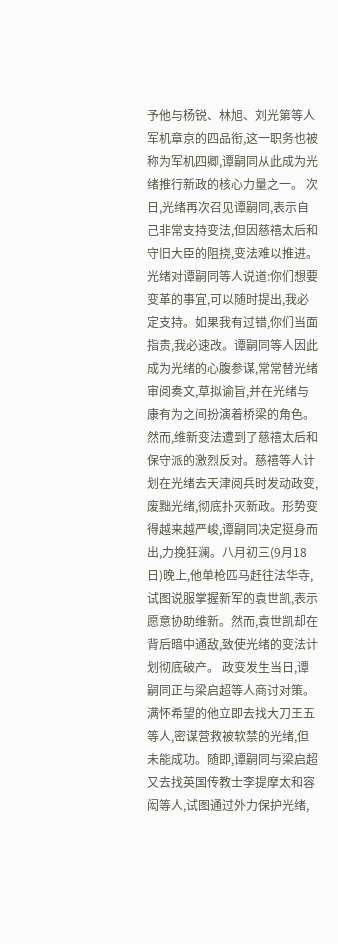予他与杨锐、林旭、刘光第等人军机章京的四品衔,这一职务也被称为军机四卿,谭嗣同从此成为光绪推行新政的核心力量之一。 次日,光绪再次召见谭嗣同,表示自己非常支持变法,但因慈禧太后和守旧大臣的阻挠,变法难以推进。光绪对谭嗣同等人说道:你们想要变革的事宜,可以随时提出,我必定支持。如果我有过错,你们当面指责,我必速改。谭嗣同等人因此成为光绪的心腹参谋,常常替光绪审阅奏文,草拟谕旨,并在光绪与康有为之间扮演着桥梁的角色。 然而,维新变法遭到了慈禧太后和保守派的激烈反对。慈禧等人计划在光绪去天津阅兵时发动政变,废黜光绪,彻底扑灭新政。形势变得越来越严峻,谭嗣同决定挺身而出,力挽狂澜。八月初三(9月18日)晚上,他单枪匹马赶往法华寺,试图说服掌握新军的袁世凯,表示愿意协助维新。然而,袁世凯却在背后暗中通敌,致使光绪的变法计划彻底破产。 政变发生当日,谭嗣同正与梁启超等人商讨对策。满怀希望的他立即去找大刀王五等人,密谋营救被软禁的光绪,但未能成功。随即,谭嗣同与梁启超又去找英国传教士李提摩太和容闳等人,试图通过外力保护光绪,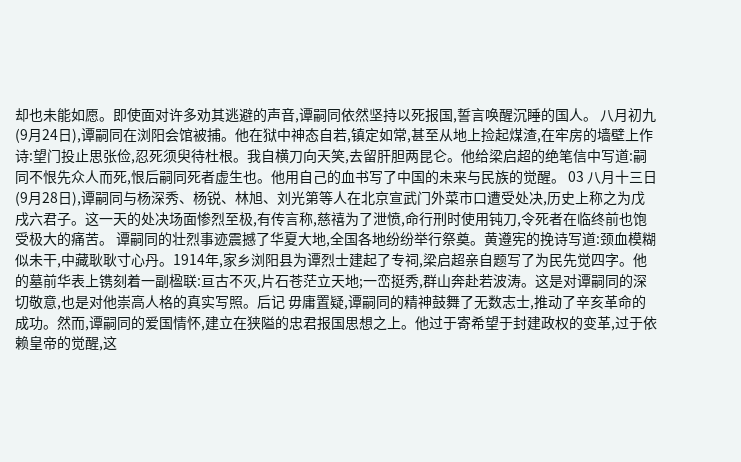却也未能如愿。即使面对许多劝其逃避的声音,谭嗣同依然坚持以死报国,誓言唤醒沉睡的国人。 八月初九(9月24日),谭嗣同在浏阳会馆被捕。他在狱中神态自若,镇定如常,甚至从地上捡起煤渣,在牢房的墙壁上作诗:望门投止思张俭,忍死须臾待杜根。我自横刀向天笑,去留肝胆两昆仑。他给梁启超的绝笔信中写道:嗣同不恨先众人而死,恨后嗣同死者虚生也。他用自己的血书写了中国的未来与民族的觉醒。 03 八月十三日(9月28日),谭嗣同与杨深秀、杨锐、林旭、刘光第等人在北京宣武门外菜市口遭受处决,历史上称之为戊戌六君子。这一天的处决场面惨烈至极,有传言称,慈禧为了泄愤,命行刑时使用钝刀,令死者在临终前也饱受极大的痛苦。 谭嗣同的壮烈事迹震撼了华夏大地,全国各地纷纷举行祭奠。黄遵宪的挽诗写道:颈血模糊似未干,中藏耿耿寸心丹。1914年,家乡浏阳县为谭烈士建起了专祠,梁启超亲自题写了为民先觉四字。他的墓前华表上镌刻着一副楹联:亘古不灭,片石苍茫立天地;一峦挺秀,群山奔赴若波涛。这是对谭嗣同的深切敬意,也是对他崇高人格的真实写照。后记 毋庸置疑,谭嗣同的精神鼓舞了无数志士,推动了辛亥革命的成功。然而,谭嗣同的爱国情怀,建立在狭隘的忠君报国思想之上。他过于寄希望于封建政权的变革,过于依赖皇帝的觉醒,这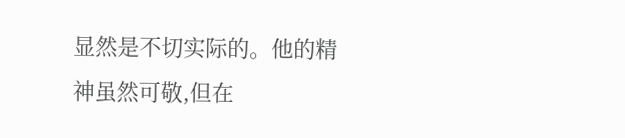显然是不切实际的。他的精神虽然可敬,但在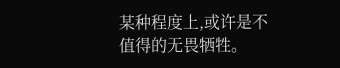某种程度上,或许是不值得的无畏牺牲。